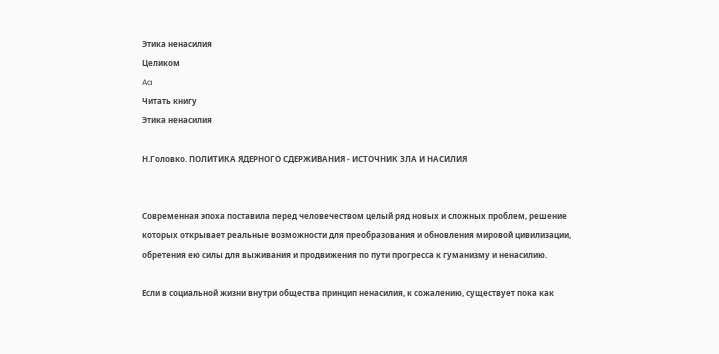Этика ненасилия
Целиком
Aa
Читать книгу
Этика ненасилия

Н.Головко. ПОЛИТИКА ЯДЕРНОГО СДЕРЖИВАНИЯ - ИСТОЧНИК ЗЛА И НАСИЛИЯ


Современная эпоха поставила перед человечеством целый ряд новых и сложных проблем, решение которых открывает реальные возможности для преобразования и обновления мировой цивилизации, обретения ею силы для выживания и продвижения по пути прогресса к гуманизму и ненасилию.

Если в социальной жизни внутри общества принцип ненасилия, к сожалению, существует пока как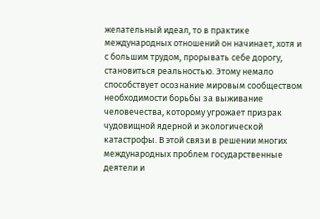желательный идеал, то в практике международных отношений он начинает, хотя и с большим трудом, прорывать себе дорогу, становиться реальностью. Этому немало способствует осознание мировым сообществом необходимости борьбы за выживание человечества, которому угрожает призрак чудовищной ядерной и экологической катастрофы. В этой связи в решении многих международных проблем государственные деятели и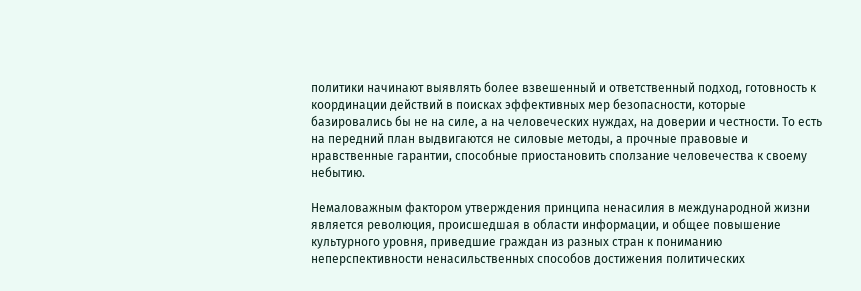политики начинают выявлять более взвешенный и ответственный подход, готовность к координации действий в поисках эффективных мер безопасности, которые базировались бы не на силе, а на человеческих нуждах, на доверии и честности. То есть на передний план выдвигаются не силовые методы, а прочные правовые и нравственные гарантии, способные приостановить сползание человечества к своему небытию.

Немаловажным фактором утверждения принципа ненасилия в международной жизни является революция, происшедшая в области информации, и общее повышение культурного уровня, приведшие граждан из разных стран к пониманию неперспективности ненасильственных способов достижения политических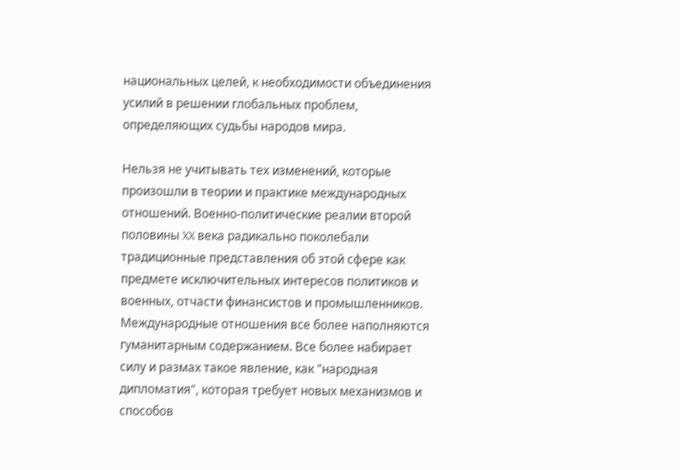национальных целей, к необходимости объединения усилий в решении глобальных проблем, определяющих судьбы народов мира.

Нельзя не учитывать тех изменений, которые произошли в теории и практике международных отношений. Военно-политические реалии второй половины XX века радикально поколебали традиционные представления об этой сфере как предмете исключительных интересов политиков и военных, отчасти финансистов и промышленников. Международные отношения все более наполняются гуманитарным содержанием. Все более набирает силу и размах такое явление, как "народная дипломатия", которая требует новых механизмов и способов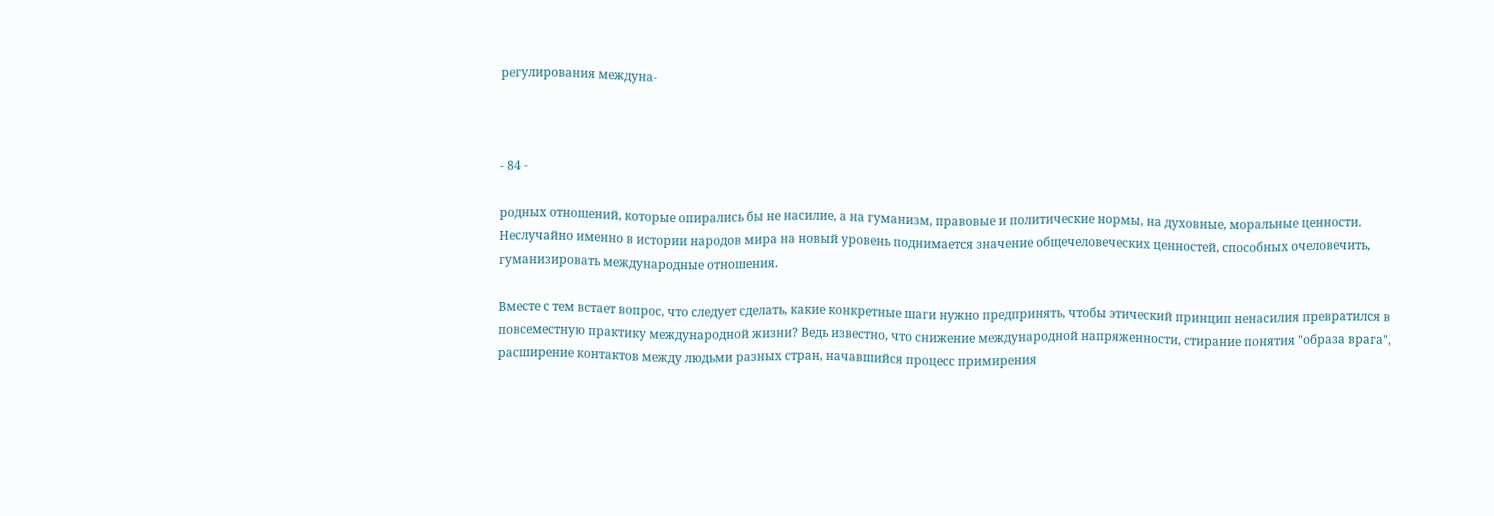регулирования междуна-



- 84 -

родных отношений, которые опирались бы не насилие, а на гуманизм, правовые и политические нормы, на духовные, моральные ценности. Неслучайно именно в истории народов мира на новый уровень поднимается значение общечеловеческих ценностей, способных очеловечить, гуманизировать международные отношения.

Вместе с тем встает вопрос, что следует сделать, какие конкретные шаги нужно предпринять, чтобы этический принцип ненасилия превратился в повсеместную практику международной жизни? Ведь известно, что снижение международной напряженности, стирание понятия "образа врага", расширение контактов между людьми разных стран, начавшийся процесс примирения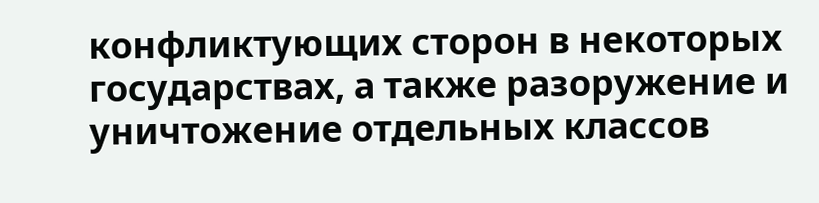конфликтующих сторон в некоторых государствах, а также разоружение и уничтожение отдельных классов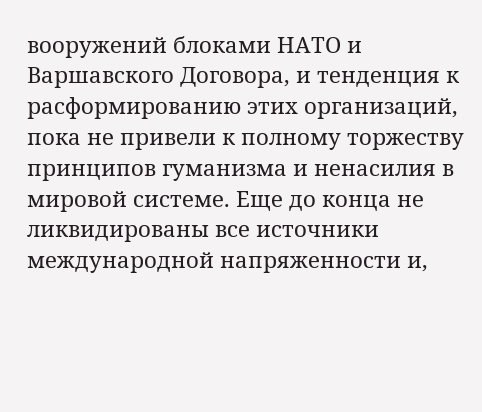вооружений блоками НАТО и Варшавского Договора, и тенденция к расформированию этих организаций, пока не привели к полному торжеству принципов гуманизма и ненасилия в мировой системе. Еще до конца не ликвидированы все источники международной напряженности и,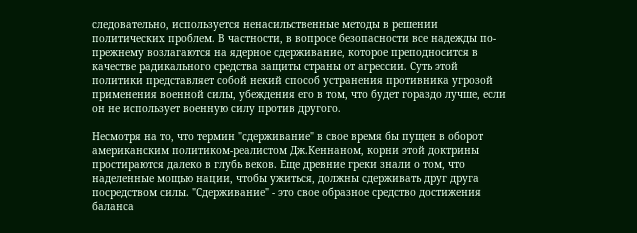следовательно, используется ненасильственные методы в решении политических проблем. В частности, в вопросе безопасности все надежды по-прежнему возлагаются на ядерное сдерживание, которое преподносится в качестве радикального средства защиты страны от агрессии. Суть этой политики представляет собой некий способ устранения противника угрозой применения военной силы, убеждения его в том, что будет гораздо лучше, если он не использует военную силу против другого.

Несмотря на то, что термин "сдерживание" в свое время бы пущен в оборот американским политиком-реалистом Дж.Кеннаном, корни этой доктрины простираются далеко в глубь веков. Еще древние греки знали о том, что наделенные мощью нации, чтобы ужиться, должны сдерживать друг друга посредством силы. "Сдерживание" - это свое образное средство достижения баланса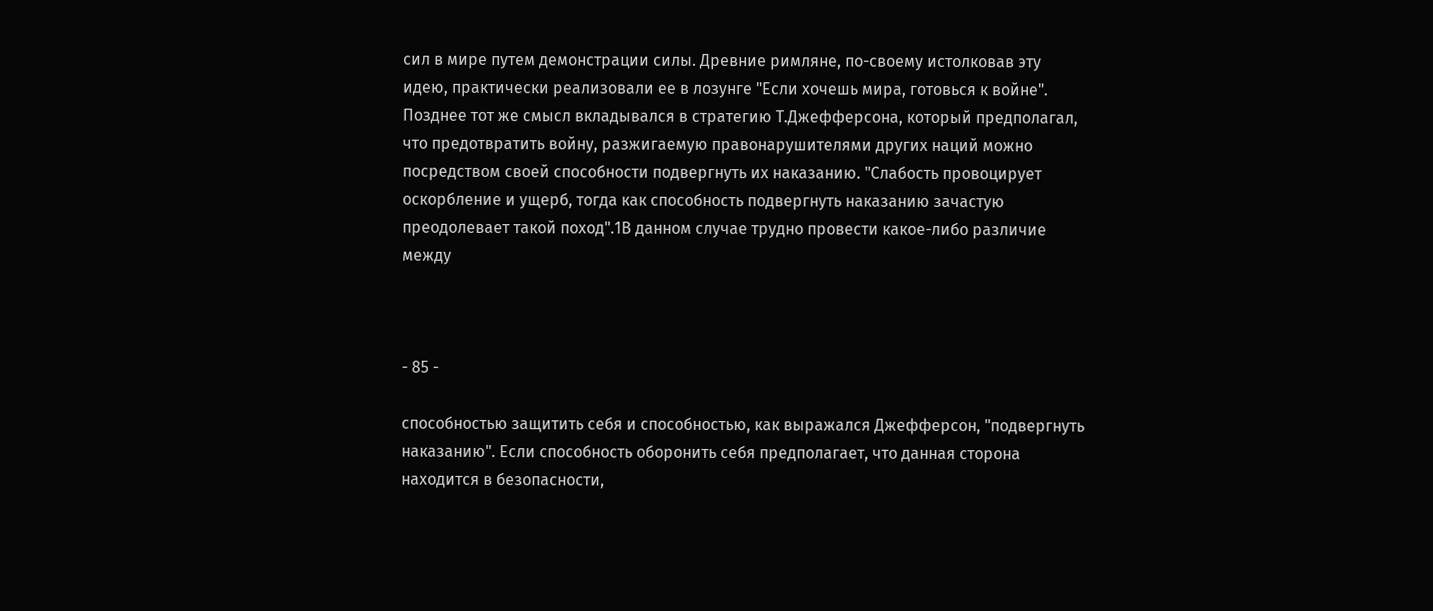сил в мире путем демонстрации силы. Древние римляне, по-своему истолковав эту идею, практически реализовали ее в лозунге "Если хочешь мира, готовься к войне". Позднее тот же смысл вкладывался в стратегию Т.Джефферсона, который предполагал, что предотвратить войну, разжигаемую правонарушителями других наций можно посредством своей способности подвергнуть их наказанию. "Слабость провоцирует оскорбление и ущерб, тогда как способность подвергнуть наказанию зачастую преодолевает такой поход".1В данном случае трудно провести какое-либо различие между



- 85 -

способностью защитить себя и способностью, как выражался Джефферсон, "подвергнуть наказанию". Если способность оборонить себя предполагает, что данная сторона находится в безопасности,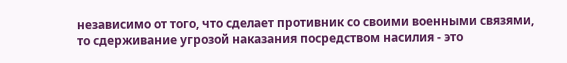независимо от того, что сделает противник со своими военными связями, то сдерживание угрозой наказания посредством насилия - это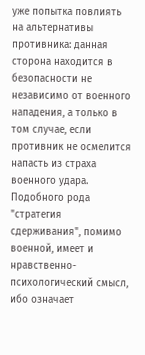уже попытка повлиять на альтернативы противника: данная сторона находится в безопасности не независимо от военного нападения, а только в том случае, если противник не осмелится напасть из страха военного удара. Подобного рода "стратегия сдерживания", помимо военной, имеет и нравственно-психологический смысл, ибо означает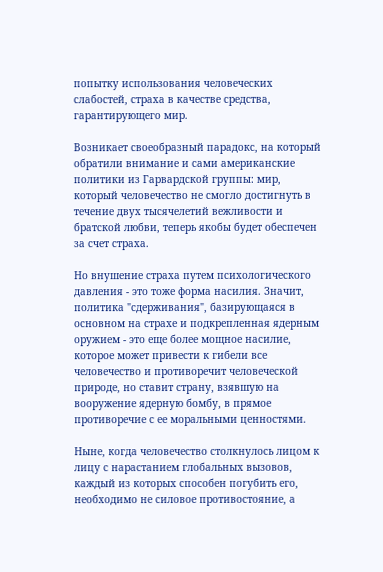попытку использования человеческих слабостей, страха в качестве средства, гарантирующего мир.

Возникает своеобразный парадокс, на который обратили внимание и сами американские политики из Гарвардской группы: мир, который человечество не смогло достигнуть в течение двух тысячелетий вежливости и братской любви, теперь якобы будет обеспечен за счет страха.

Но внушение страха путем психологического давления - это тоже форма насилия. Значит, политика "сдерживания", базирующаяся в основном на страхе и подкрепленная ядерным оружием - это еще более мощное насилие, которое может привести к гибели все человечество и противоречит человеческой природе, но ставит страну, взявшую на вооружение ядерную бомбу, в прямое противоречие с ее моральными ценностями.

Ныне, когда человечество столкнулось лицом к лицу с нарастанием глобальных вызовов, каждый из которых способен погубить его, необходимо не силовое противостояние, а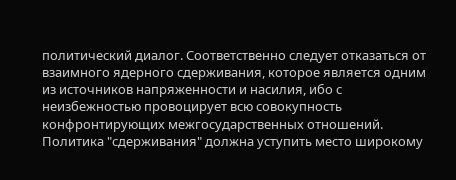политический диалог. Соответственно следует отказаться от взаимного ядерного сдерживания, которое является одним из источников напряженности и насилия, ибо с неизбежностью провоцирует всю совокупность конфронтирующих межгосударственных отношений. Политика "сдерживания" должна уступить место широкому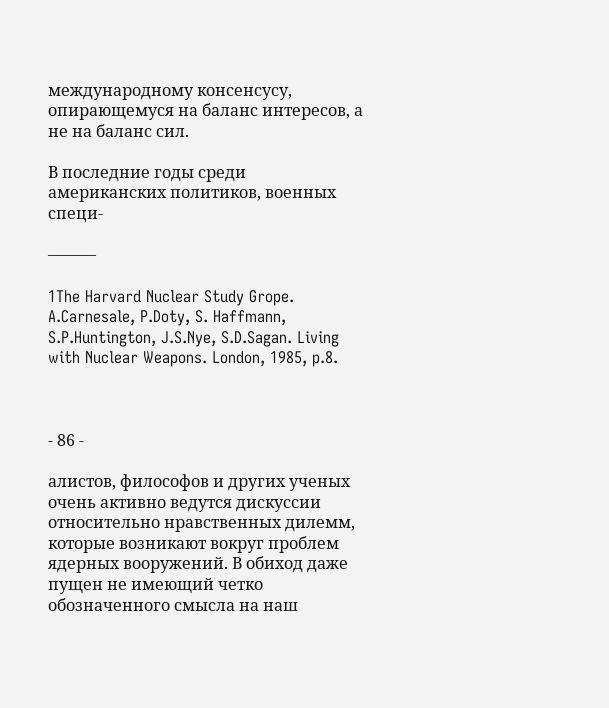международному консенсусу, опирающемуся на баланс интересов, а не на баланс сил.

В последние годы среди американских политиков, военных специ-

———

1The Harvard Nuclear Study Grope. A.Carnesale, P.Doty, S. Haffmann, S.P.Huntington, J.S.Nye, S.D.Sagan. Living with Nuclear Weapons. London, 1985, p.8.



- 86 -

алистов, философов и других ученых очень активно ведутся дискуссии относительно нравственных дилемм, которые возникают вокруг проблем ядерных вооружений. В обиход даже пущен не имеющий четко обозначенного смысла на наш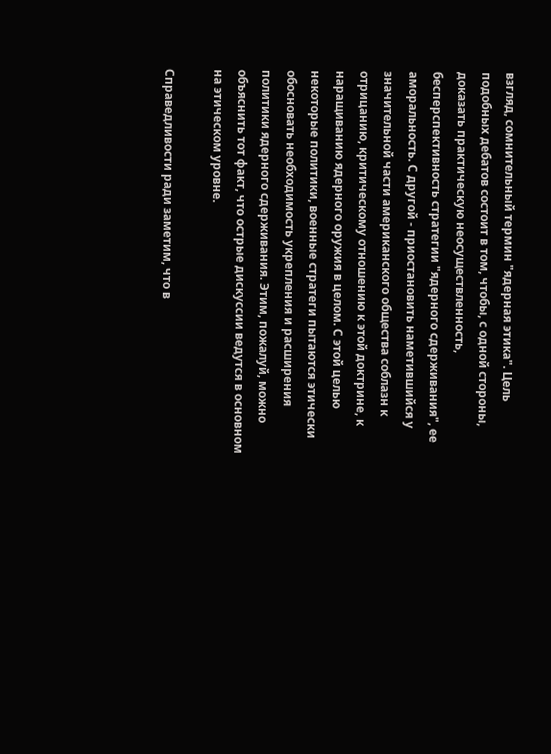взгляд, сомнительный термин "ядерная этика". Цель подобных дебатов состоит в том, чтобы, с одной стороны, доказать практическую неосуществленность, бесперспективность стратегии "ядерного сдерживания", ее аморальность. С другой - приостановить наметившийся у значительной части американского общества соблазн к отрицанию, критическому отношению к этой доктрине, к наращиванию ядерного оружия в целом. С этой целью некоторые политики, военные стратеги пытаются этически обосновать необходимость укрепления и расширения политики ядерного сдерживания. Этим, пожалуй, можно объяснить тот факт, что острые дискуссии ведутся в основном на этическом уровне.

Справедливости ради заметим, что в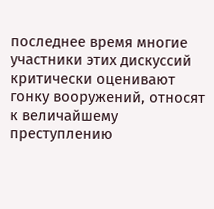последнее время многие участники этих дискуссий критически оценивают гонку вооружений, относят к величайшему преступлению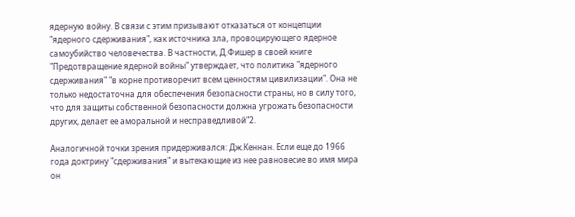ядерную войну. В связи с этим призывают отказаться от концепции "ядерного сдерживания", как источника зла, провоцирующего ядерное самоубийство человечества. В частности, Д.Фишер в своей книге "Предотвращение ядерной войны" утверждает, что политика "ядерного сдерживания" "в корне противоречит всем ценностям цивилизации". Она не только недостаточна для обеспечения безопасности страны, но в силу того, что для защиты собственной безопасности должна угрожать безопасности других, делает ее аморальной и несправедливой"2.

Аналогичной точки зрения придерживался: Дж.Кеннан. Если еще до 1966 года доктрину "сдерживания" и вытекающие из нее равновесие во имя мира он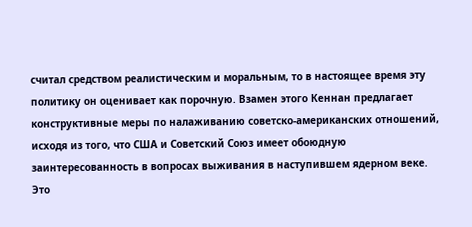считал средством реалистическим и моральным, то в настоящее время эту политику он оценивает как порочную. Взамен этого Кеннан предлагает конструктивные меры по налаживанию советско-американских отношений, исходя из того, что США и Советский Союз имеет обоюдную заинтересованность в вопросах выживания в наступившем ядерном веке. Это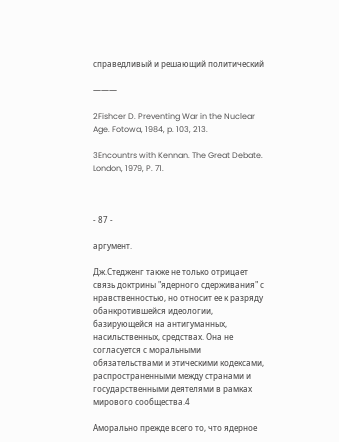справедливый и решающий политический

———

2Fishcer D. Preventing War in the Nuclear Age. Fotowa, 1984, p. 103, 213.

3Encountrs with Kennan. The Great Debate. London, 1979, P. 71.



- 87 -

аргумент.

Дж.Стедженг также не только отрицает связь доктрины "ядерного сдерживания" с нравственностью, но относит ее к разряду обанкротившейся идеологии, базирующейся на антигуманных, насильственных, средствах. Она не согласуется с моральными обязательствами и этическими кодексами, распространенными между странами и государственными деятелями в рамках мирового сообщества.4

Аморально прежде всего то, что ядерное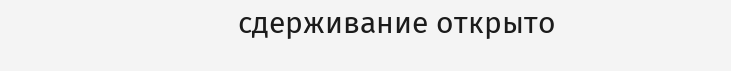сдерживание открыто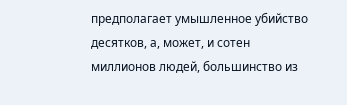предполагает умышленное убийство десятков, а, может, и сотен миллионов людей, большинство из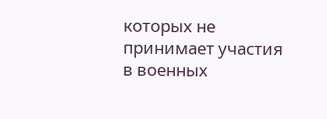которых не принимает участия в военных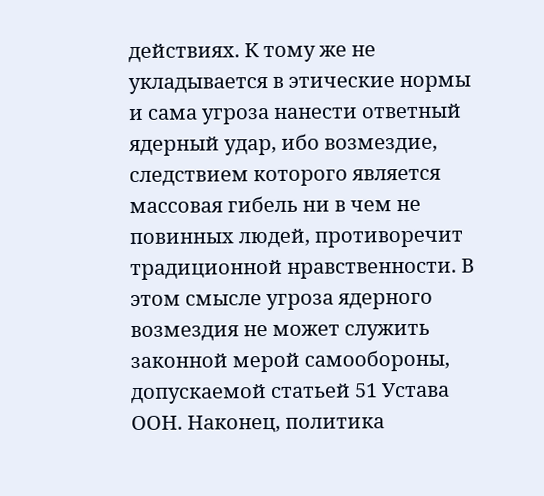действиях. К тому же не укладывается в этические нормы и сама угроза нанести ответный ядерный удар, ибо возмездие, следствием которого является массовая гибель ни в чем не повинных людей, противоречит традиционной нравственности. В этом смысле угроза ядерного возмездия не может служить законной мерой самообороны, допускаемой статьей 51 Устава ООН. Наконец, политика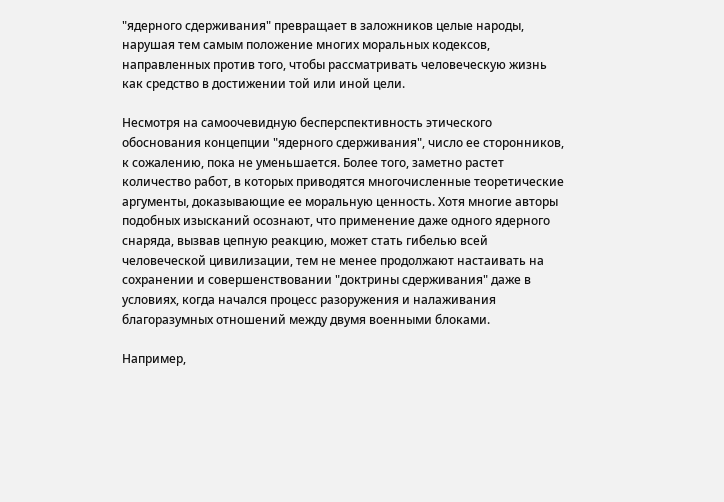"ядерного сдерживания" превращает в заложников целые народы, нарушая тем самым положение многих моральных кодексов, направленных против того, чтобы рассматривать человеческую жизнь как средство в достижении той или иной цели.

Несмотря на самоочевидную бесперспективность этического обоснования концепции "ядерного сдерживания", число ее сторонников, к сожалению, пока не уменьшается. Более того, заметно растет количество работ, в которых приводятся многочисленные теоретические аргументы, доказывающие ее моральную ценность. Хотя многие авторы подобных изысканий осознают, что применение даже одного ядерного снаряда, вызвав цепную реакцию, может стать гибелью всей человеческой цивилизации, тем не менее продолжают настаивать на сохранении и совершенствовании "доктрины сдерживания" даже в условиях, когда начался процесс разоружения и налаживания благоразумных отношений между двумя военными блоками.

Например,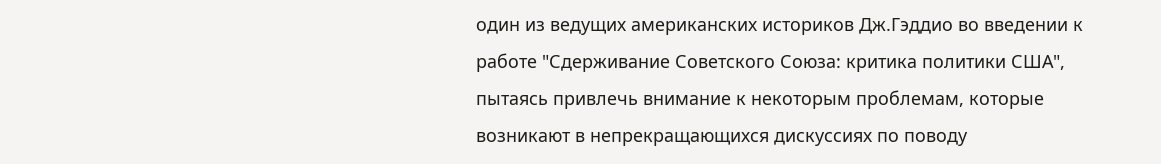один из ведущих американских историков Дж.Гэддио во введении к работе "Сдерживание Советского Союза: критика политики США", пытаясь привлечь внимание к некоторым проблемам, которые возникают в непрекращающихся дискуссиях по поводу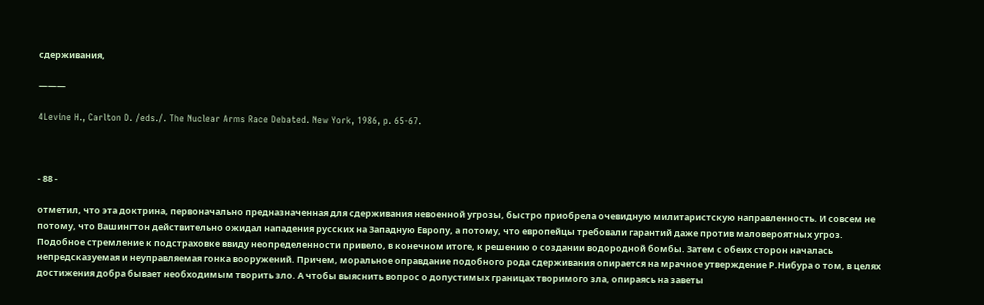сдерживания,

———

4Levine H., Carlton D. /eds./. The Nuclear Arms Race Debated. New York, 1986, p. 65-67.



- 88 -

отметил, что эта доктрина, первоначально предназначенная для сдерживания невоенной угрозы, быстро приобрела очевидную милитаристскую направленность. И совсем не потому, что Вашингтон действительно ожидал нападения русских на Западную Европу, а потому, что европейцы требовали гарантий даже против маловероятных угроз. Подобное стремление к подстраховке ввиду неопределенности привело, в конечном итоге, к решению о создании водородной бомбы. Затем с обеих сторон началась непредсказуемая и неуправляемая гонка вооружений. Причем, моральное оправдание подобного рода сдерживания опирается на мрачное утверждение Р.Нибура о том, в целях достижения добра бывает необходимым творить зло. А чтобы выяснить вопрос о допустимых границах творимого зла, опираясь на заветы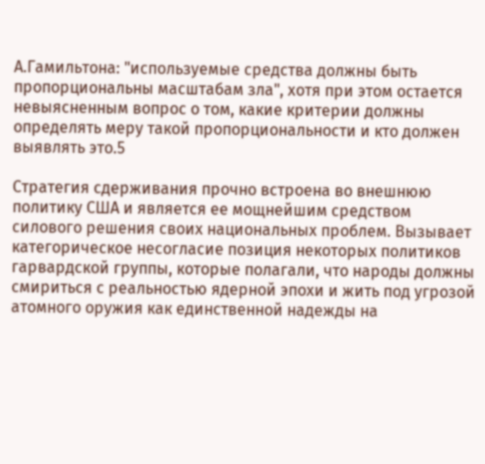А.Гамильтона: "используемые средства должны быть пропорциональны масштабам зла", хотя при этом остается невыясненным вопрос о том, какие критерии должны определять меру такой пропорциональности и кто должен выявлять это.5

Стратегия сдерживания прочно встроена во внешнюю политику США и является ее мощнейшим средством силового решения своих национальных проблем. Вызывает категорическое несогласие позиция некоторых политиков гарвардской группы, которые полагали, что народы должны смириться с реальностью ядерной эпохи и жить под угрозой атомного оружия как единственной надежды на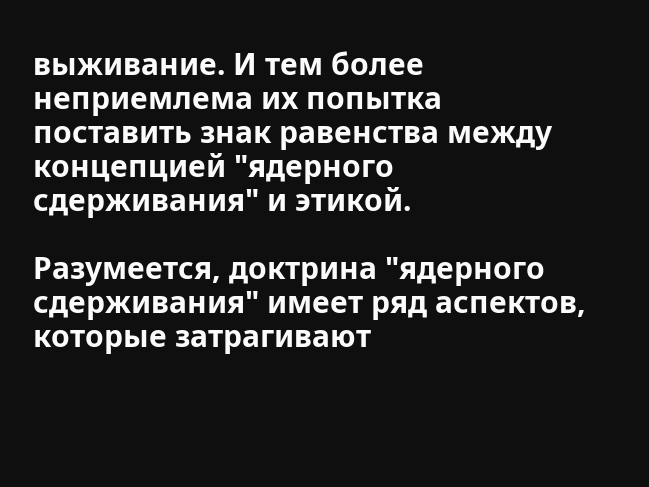выживание. И тем более неприемлема их попытка поставить знак равенства между концепцией "ядерного сдерживания" и этикой.

Разумеется, доктрина "ядерного сдерживания" имеет ряд аспектов, которые затрагивают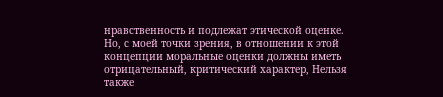нравственность и подлежат этической оценке. Но, с моей точки зрения, в отношении к этой концепции моральные оценки должны иметь отрицательный, критический характер, Нельзя также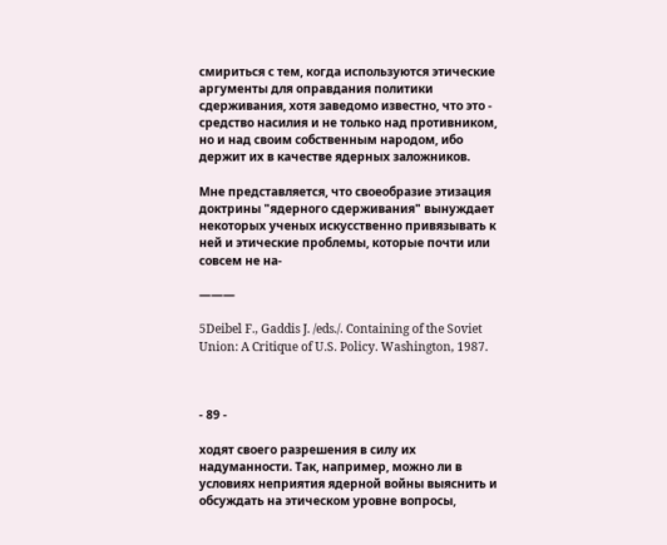смириться с тем, когда используются этические аргументы для оправдания политики сдерживания, хотя заведомо известно, что это - средство насилия и не только над противником, но и над своим собственным народом, ибо держит их в качестве ядерных заложников.

Мне представляется, что своеобразие этизация доктрины "ядерного сдерживания" вынуждает некоторых ученых искусственно привязывать к ней и этические проблемы, которые почти или совсем не на-

———

5Deibel F., Gaddis J. /eds./. Containing of the Soviet Union: A Critique of U.S. Policy. Washington, 1987.



- 89 -

ходят своего разрешения в силу их надуманности. Так, например, можно ли в условиях неприятия ядерной войны выяснить и обсуждать на этическом уровне вопросы,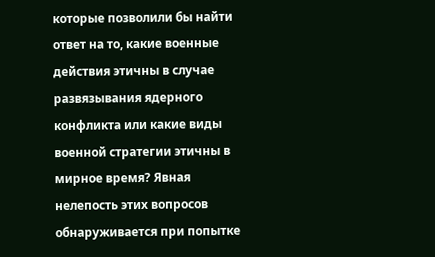которые позволили бы найти ответ на то, какие военные действия этичны в случае развязывания ядерного конфликта или какие виды военной стратегии этичны в мирное время? Явная нелепость этих вопросов обнаруживается при попытке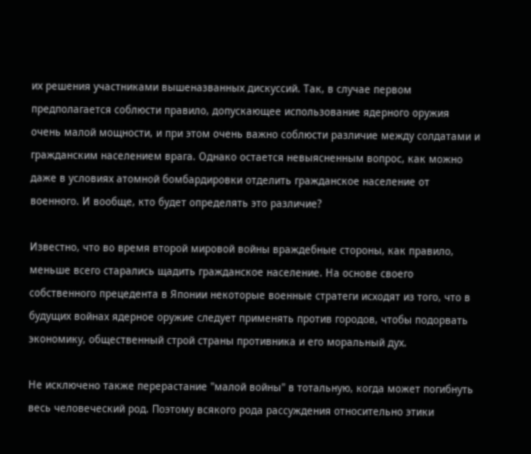их решения участниками вышеназванных дискуссий. Так, в случае первом предполагается соблюсти правило, допускающее использование ядерного оружия очень малой мощности, и при этом очень важно соблюсти различие между солдатами и гражданским населением врага. Однако остается невыясненным вопрос, как можно даже в условиях атомной бомбардировки отделить гражданское население от военного. И вообще, кто будет определять это различие?

Известно, что во время второй мировой войны враждебные стороны, как правило, меньше всего старались щадить гражданское население. На основе своего собственного прецедента в Японии некоторые военные стратеги исходят из того, что в будущих войнах ядерное оружие следует применять против городов, чтобы подорвать экономику, общественный строй страны противника и его моральный дух.

Не исключено также перерастание "малой войны" в тотальную, когда может погибнуть весь человеческий род. Поэтому всякого рода рассуждения относительно этики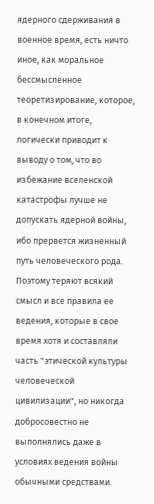ядерного сдерживания в военное время, есть ничто иное, как моральное бессмысленное теоретизирование, которое, в конечном итоге, логически приводит к выводу о том, что во избежание вселенской катастрофы лучше не допускать ядерной войны, ибо прервется жизненный путь человеческого рода. Поэтому теряют всякий смысл и все правила ее ведения, которые в свое время хотя и составляли часть "этической культуры человеческой цивилизации", но никогда добросовестно не выполнялись даже в условиях ведения войны обычными средствами.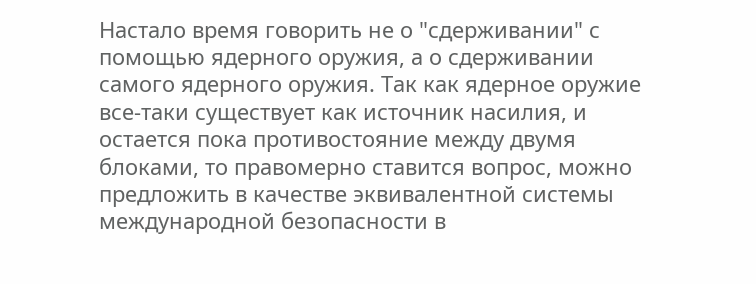Настало время говорить не о "сдерживании" с помощью ядерного оружия, а о сдерживании самого ядерного оружия. Так как ядерное оружие все-таки существует как источник насилия, и остается пока противостояние между двумя блоками, то правомерно ставится вопрос, можно предложить в качестве эквивалентной системы международной безопасности в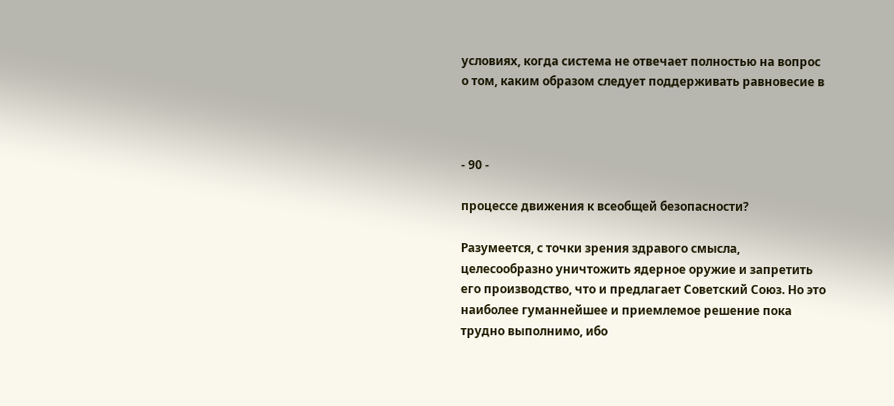условиях, когда система не отвечает полностью на вопрос о том, каким образом следует поддерживать равновесие в



- 90 -

процессе движения к всеобщей безопасности?

Разумеется, с точки зрения здравого смысла, целесообразно уничтожить ядерное оружие и запретить его производство, что и предлагает Советский Союз. Но это наиболее гуманнейшее и приемлемое решение пока трудно выполнимо, ибо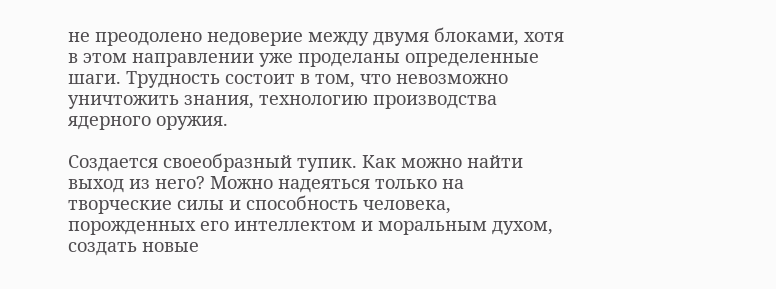не преодолено недоверие между двумя блоками, хотя в этом направлении уже проделаны определенные шаги. Трудность состоит в том, что невозможно уничтожить знания, технологию производства ядерного оружия.

Создается своеобразный тупик. Как можно найти выход из него? Можно надеяться только на творческие силы и способность человека, порожденных его интеллектом и моральным духом, создать новые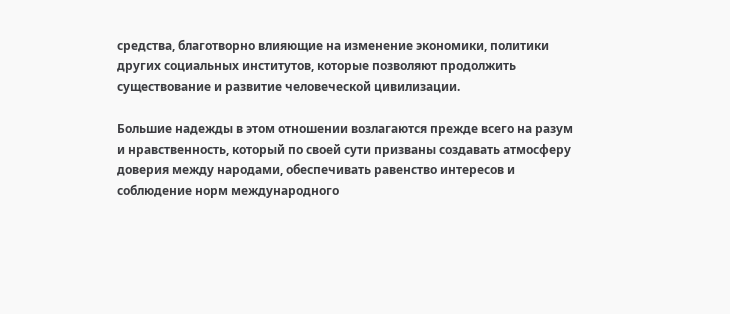средства, благотворно влияющие на изменение экономики, политики других социальных институтов, которые позволяют продолжить существование и развитие человеческой цивилизации.

Большие надежды в этом отношении возлагаются прежде всего на разум и нравственность, который по своей сути призваны создавать атмосферу доверия между народами, обеспечивать равенство интересов и соблюдение норм международного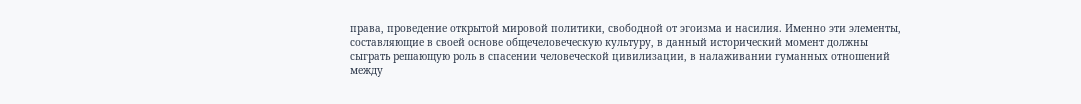права, проведение открытой мировой политики, свободной от эгоизма и насилия. Именно эти элементы, составляющие в своей основе общечеловеческую культуру, в данный исторический момент должны сыграть решающую роль в спасении человеческой цивилизации, в налаживании гуманных отношений между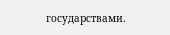государствами.